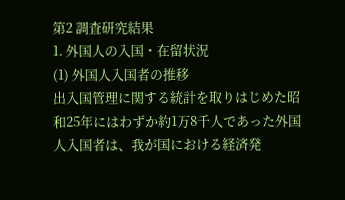第2 調査研究結果
1. 外国人の入国・在留状況
(1) 外国人入国者の推移
出入国管理に関する統計を取りはじめた昭和25年にはわずか約1万8千人であった外国人入国者は、我が国における経済発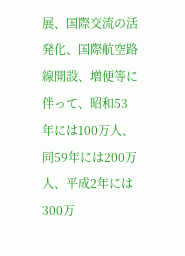展、国際交流の活発化、国際航空路線開設、増便等に伴って、昭和53年には100万人、同59年には200万人、平成2年には300万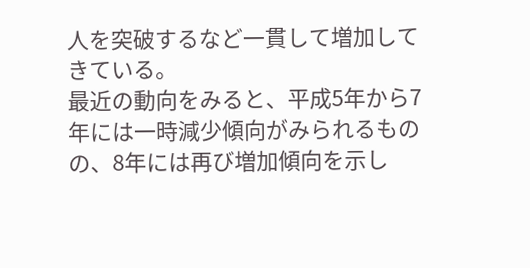人を突破するなど一貫して増加してきている。
最近の動向をみると、平成5年から7年には一時減少傾向がみられるものの、8年には再び増加傾向を示し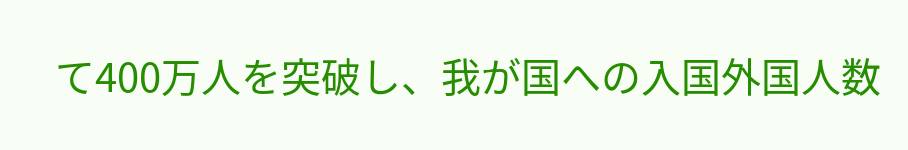て400万人を突破し、我が国への入国外国人数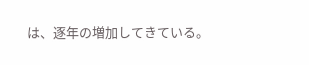は、逐年の増加してきている。